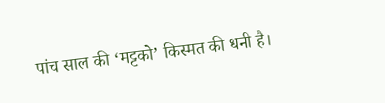पांच साल की ‘मट्टको’ किस्मत की धनी है।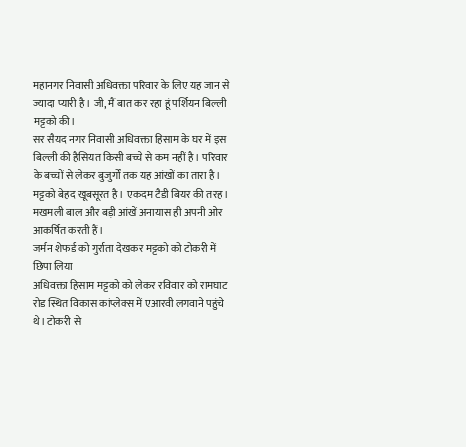महानगर निवासी अधिवक्ता परिवार के लिए यह जान से ज्यादा प्यारी है। जी, मैं बात कर रहा हूं पर्शियन बिल्ली मट्टको की।
सर सैयद नगर निवासी अधिवक्ता हिसाम के घर में इस बिल्ली की हैसियत किसी बच्चे से कम नहीं है। परिवार के बच्चों से लेकर बुजुर्गों तक यह आंखों का तारा है। मट्टको बेहद खूबसूरत है। एकदम टैडी बियर की तरह। मखमली बाल और बड़ी आंखें अनायास ही अपनी ओर आकर्षित करती हैं।
जर्मन शेफर्ड को गुर्राता देखकर मट्टको को टोकरी में छिपा लिया
अधिवक्ता हिसाम मट्टको को लेकर रविवार को रामघाट रोड स्थित विकास कांप्लेक्स में एआरवी लगवाने पहुंचे थे। टोकरी से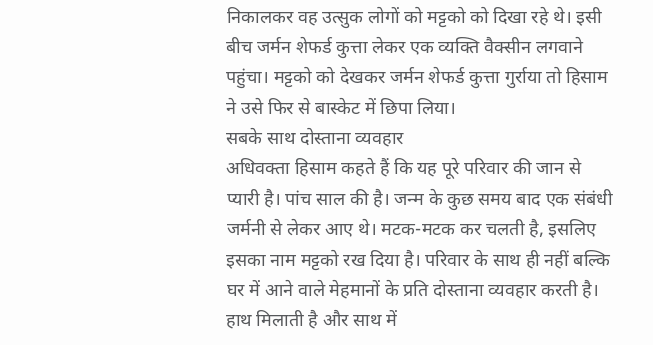निकालकर वह उत्सुक लोगों को मट्टको को दिखा रहे थे। इसी बीच जर्मन शेफर्ड कुत्ता लेकर एक व्यक्ति वैक्सीन लगवाने पहुंचा। मट्टको को देखकर जर्मन शेफर्ड कुत्ता गुर्राया तो हिसाम ने उसे फिर से बास्केट में छिपा लिया।
सबके साथ दोस्ताना व्यवहार
अधिवक्ता हिसाम कहते हैं कि यह पूरे परिवार की जान से प्यारी है। पांच साल की है। जन्म के कुछ समय बाद एक संबंधी जर्मनी से लेकर आए थे। मटक-मटक कर चलती है, इसलिए इसका नाम मट्टको रख दिया है। परिवार के साथ ही नहीं बल्कि घर में आने वाले मेहमानों के प्रति दोस्ताना व्यवहार करती है। हाथ मिलाती है और साथ में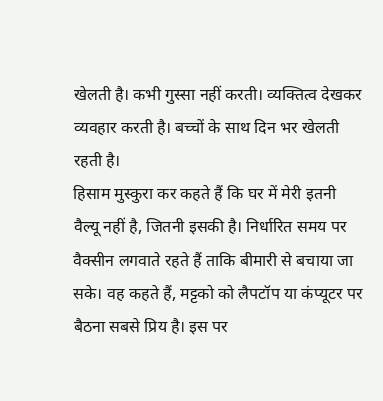खेलती है। कभी गुस्सा नहीं करती। व्यक्तित्व देखकर व्यवहार करती है। बच्चों के साथ दिन भर खेलती रहती है।
हिसाम मुस्कुरा कर कहते हैं कि घर में मेरी इतनी वैल्यू नहीं है, जितनी इसकी है। निर्धारित समय पर वैक्सीन लगवाते रहते हैं ताकि बीमारी से बचाया जा सके। वह कहते हैं, मट्टको को लैपटॉप या कंप्यूटर पर बैठना सबसे प्रिय है। इस पर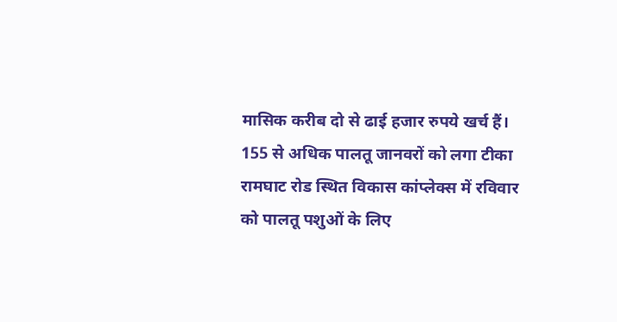मासिक करीब दो से ढाई हजार रुपये खर्च हैं।
155 से अधिक पालतू जानवरों को लगा टीका
रामघाट रोड स्थित विकास कांप्लेक्स में रविवार को पालतू पशुओं के लिए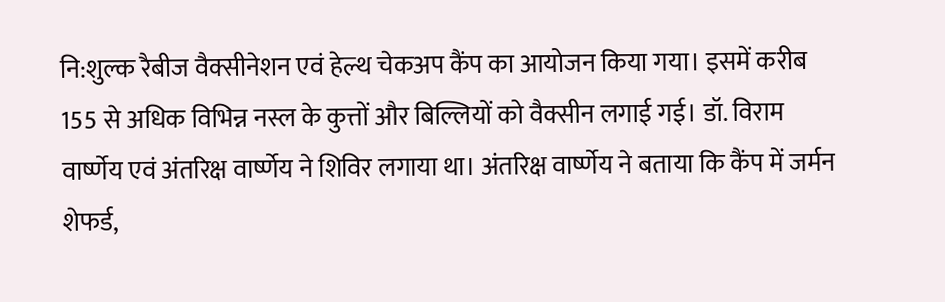नि:शुल्क रैबीज वैक्सीनेशन एवं हेल्थ चेकअप कैंप का आयोजन किया गया। इसमें करीब 155 से अधिक विभिन्न नस्ल के कुत्तों और बिल्लियों को वैक्सीन लगाई गई। डॉ. विराम वार्ष्णेय एवं अंतरिक्ष वार्ष्णेय ने शिविर लगाया था। अंतरिक्ष वार्ष्णेय ने बताया कि कैंप में जर्मन शेफर्ड,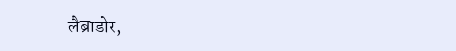लैब्राडोर,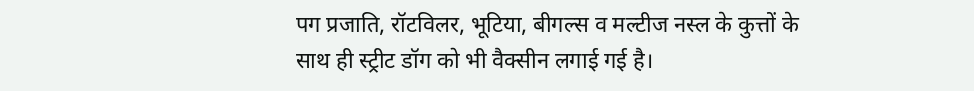पग प्रजाति, रॉटविलर, भूटिया, बीगल्स व मल्टीज नस्ल के कुत्तों के साथ ही स्ट्रीट डॉग को भी वैक्सीन लगाई गई है।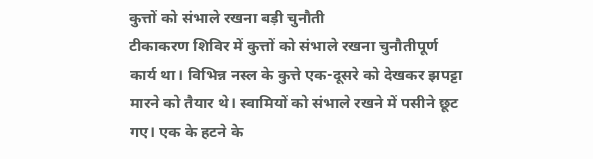कुत्तों को संभाले रखना बड़ी चुनौती
टीकाकरण शिविर में कुत्तों को संभाले रखना चुनौतीपूर्ण कार्य था। विभिन्न नस्ल के कुत्ते एक-दूसरे को देखकर झपट्टा मारने को तैयार थे। स्वामियों को संभाले रखने में पसीने छूट गए। एक के हटने के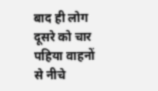बाद ही लोग दूसरे को चार पहिया वाहनों से नीचे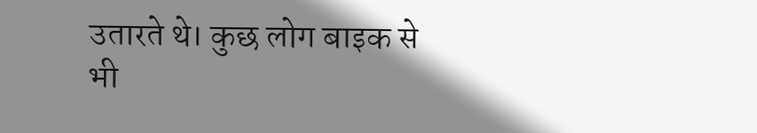उतारते थे। कुछ लोग बाइक से भी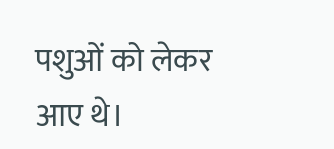पशुओं को लेकर आए थे।